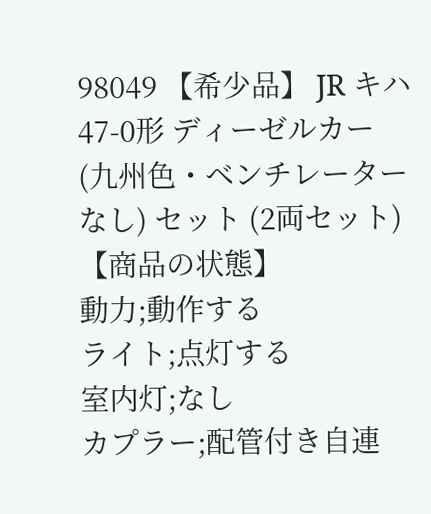98049 【希少品】 JR キハ47-0形 ディーゼルカー (九州色・ベンチレーターなし) セット (2両セット)
【商品の状態】
動力;動作する
ライト;点灯する
室内灯;なし
カプラー;配管付き自連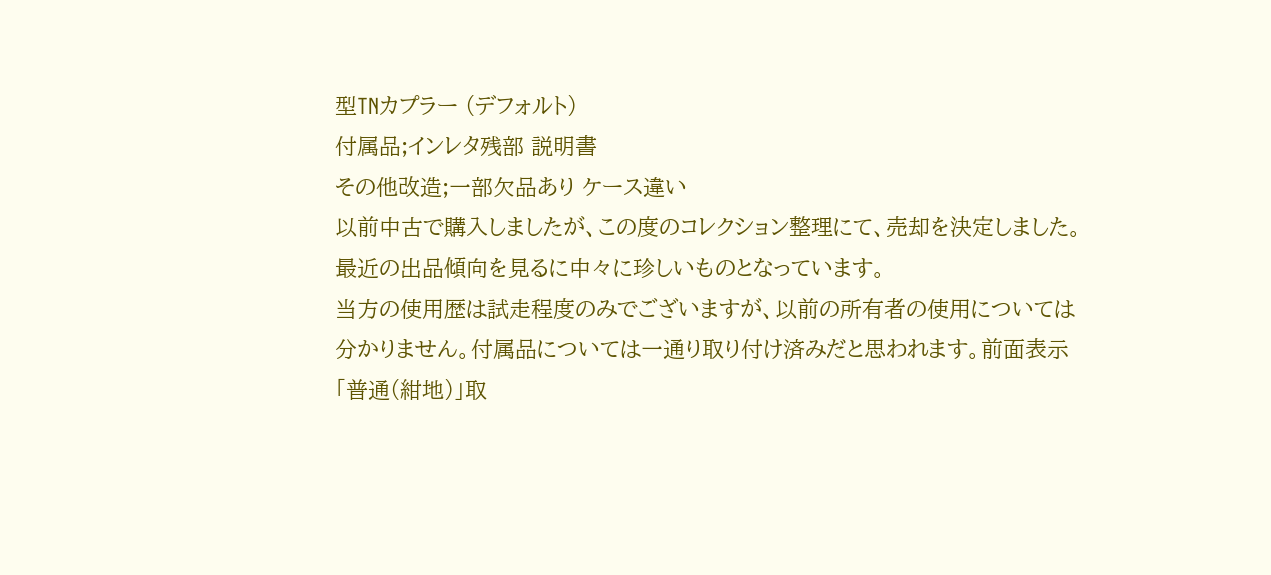型TNカプラー (デフォルト)
付属品;インレタ残部 説明書
その他改造;一部欠品あり ケース違い
以前中古で購入しましたが、この度のコレクション整理にて、売却を決定しました。最近の出品傾向を見るに中々に珍しいものとなっています。
当方の使用歴は試走程度のみでございますが、以前の所有者の使用については分かりません。付属品については一通り取り付け済みだと思われます。前面表示「普通(紺地)」取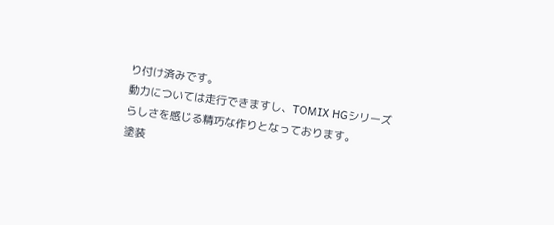り付け済みです。
動力については走行できますし、TOMIX HGシリーズらしさを感じる精巧な作りとなっております。
塗装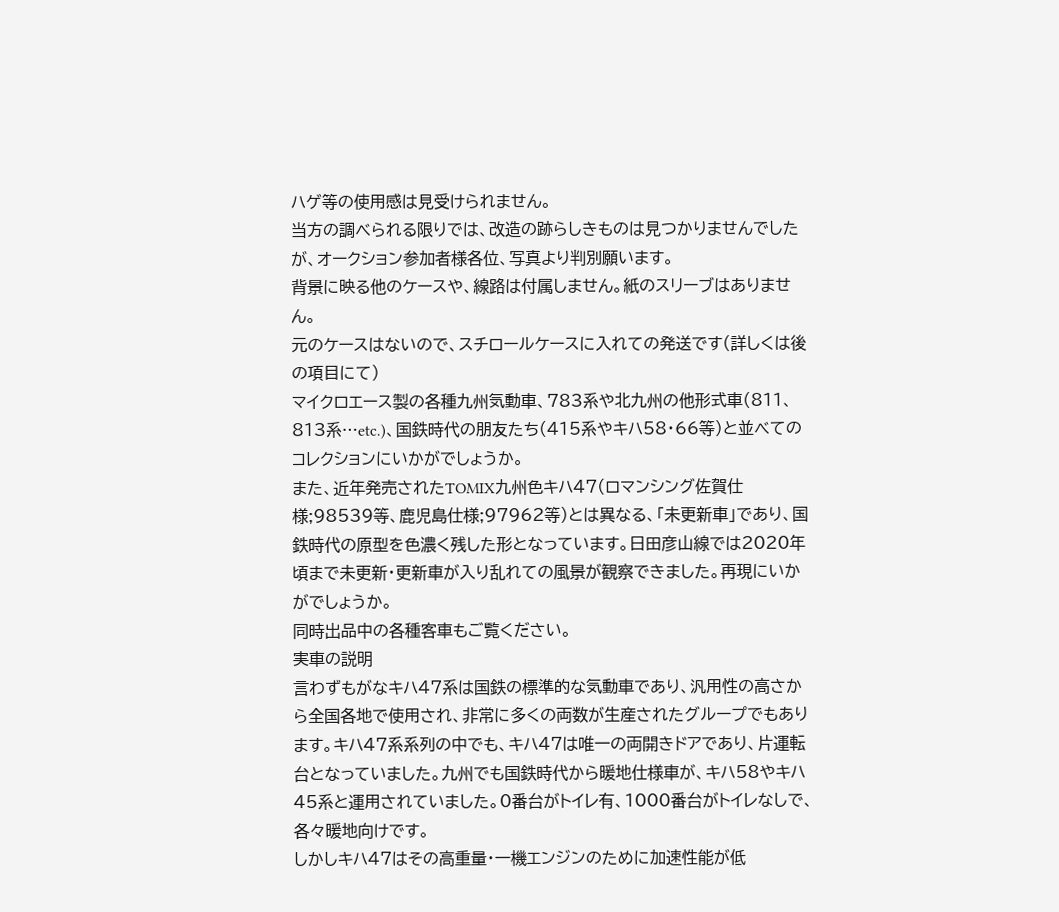ハゲ等の使用感は見受けられません。
当方の調べられる限りでは、改造の跡らしきものは見つかりませんでしたが、オークション参加者様各位、写真より判別願います。
背景に映る他のケースや、線路は付属しません。紙のスリーブはありません。
元のケースはないので、スチロールケースに入れての発送です(詳しくは後の項目にて)
マイクロエース製の各種九州気動車、783系や北九州の他形式車(811、813系…etc.)、国鉄時代の朋友たち(415系やキハ58・66等)と並べてのコレクションにいかがでしょうか。
また、近年発売されたTOMIX九州色キハ47(ロマンシング佐賀仕様;98539等、鹿児島仕様;97962等)とは異なる、「未更新車」であり、国鉄時代の原型を色濃く残した形となっています。日田彦山線では2020年頃まで未更新・更新車が入り乱れての風景が観察できました。再現にいかがでしょうか。
同時出品中の各種客車もご覧ください。
実車の説明
言わずもがなキハ47系は国鉄の標準的な気動車であり、汎用性の高さから全国各地で使用され、非常に多くの両数が生産されたグループでもあります。キハ47系系列の中でも、キハ47は唯一の両開きドアであり、片運転台となっていました。九州でも国鉄時代から暖地仕様車が、キハ58やキハ45系と運用されていました。0番台がトイレ有、1000番台がトイレなしで、各々暖地向けです。
しかしキハ47はその高重量・一機エンジンのために加速性能が低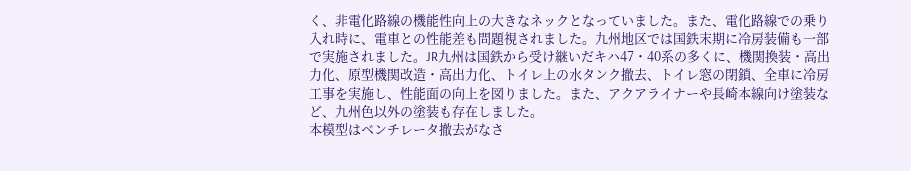く、非電化路線の機能性向上の大きなネックとなっていました。また、電化路線での乗り入れ時に、電車との性能差も問題視されました。九州地区では国鉄末期に冷房装備も一部で実施されました。JR九州は国鉄から受け継いだキハ47・40系の多くに、機関換装・高出力化、原型機関改造・高出力化、トイレ上の水タンク撤去、トイレ窓の閉鎖、全車に冷房工事を実施し、性能面の向上を図りました。また、アクアライナーや長崎本線向け塗装など、九州色以外の塗装も存在しました。
本模型はベンチレータ撤去がなさ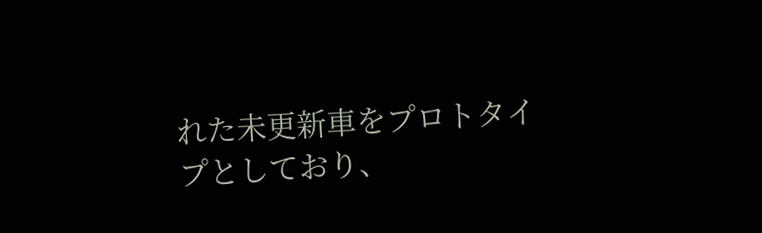れた未更新車をプロトタイプとしており、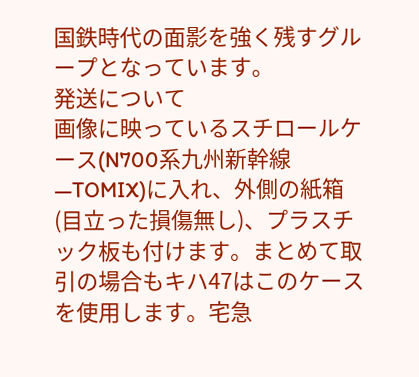国鉄時代の面影を強く残すグループとなっています。
発送について
画像に映っているスチロールケース(N700系九州新幹線―TOMIX)に入れ、外側の紙箱(目立った損傷無し)、プラスチック板も付けます。まとめて取引の場合もキハ47はこのケースを使用します。宅急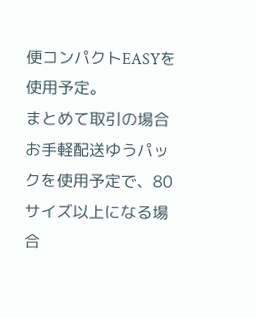便コンパクトEASYを使用予定。
まとめて取引の場合
お手軽配送ゆうパックを使用予定で、80サイズ以上になる場合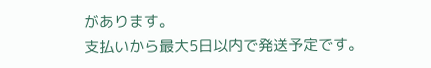があります。
支払いから最大5日以内で発送予定です。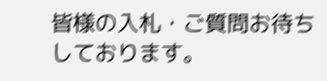皆様の入札・ご質問お待ちしております。